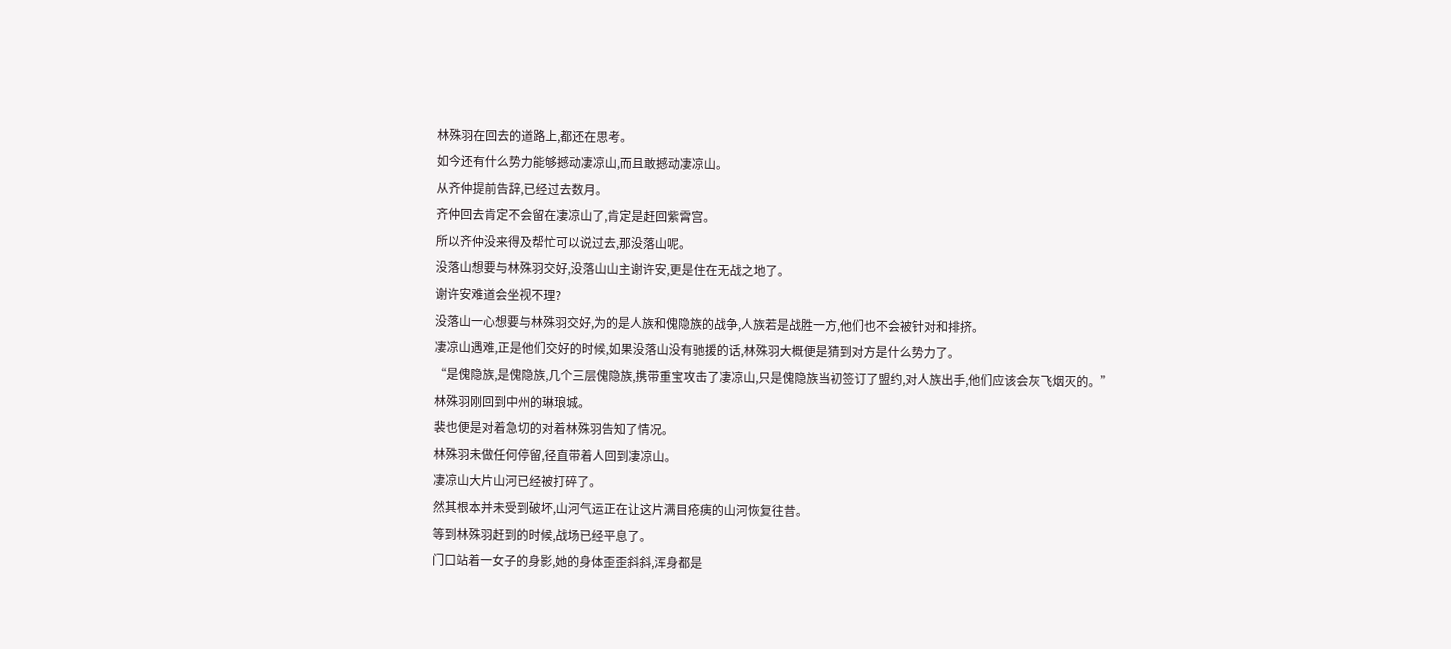林殊羽在回去的道路上,都还在思考。
如今还有什么势力能够撼动凄凉山,而且敢撼动凄凉山。
从齐仲提前告辞,已经过去数月。
齐仲回去肯定不会留在凄凉山了,肯定是赶回紫霄宫。
所以齐仲没来得及帮忙可以说过去,那没落山呢。
没落山想要与林殊羽交好,没落山山主谢许安,更是住在无战之地了。
谢许安难道会坐视不理?
没落山一心想要与林殊羽交好,为的是人族和傀隐族的战争,人族若是战胜一方,他们也不会被针对和排挤。
凄凉山遇难,正是他们交好的时候,如果没落山没有驰援的话,林殊羽大概便是猜到对方是什么势力了。
“是傀隐族,是傀隐族,几个三层傀隐族,携带重宝攻击了凄凉山,只是傀隐族当初签订了盟约,对人族出手,他们应该会灰飞烟灭的。”
林殊羽刚回到中州的琳琅城。
裴也便是对着急切的对着林殊羽告知了情况。
林殊羽未做任何停留,径直带着人回到凄凉山。
凄凉山大片山河已经被打碎了。
然其根本并未受到破坏,山河气运正在让这片满目疮痍的山河恢复往昔。
等到林殊羽赶到的时候,战场已经平息了。
门口站着一女子的身影,她的身体歪歪斜斜,浑身都是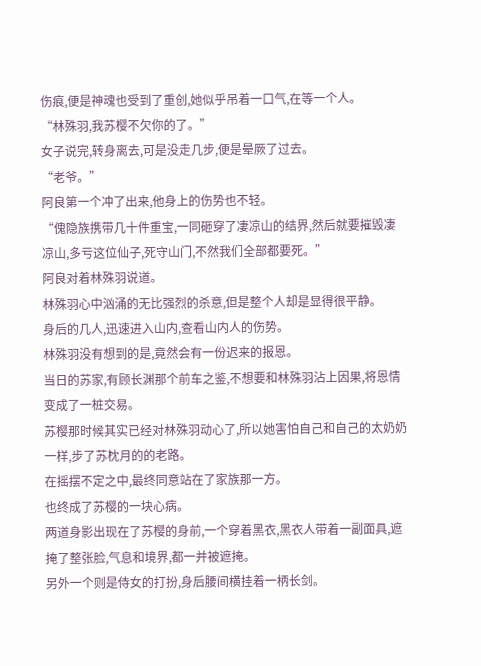伤痕,便是神魂也受到了重创,她似乎吊着一口气,在等一个人。
“林殊羽,我苏樱不欠你的了。”
女子说完,转身离去,可是没走几步,便是晕厥了过去。
“老爷。”
阿良第一个冲了出来,他身上的伤势也不轻。
“傀隐族携带几十件重宝,一同砸穿了凄凉山的结界,然后就要摧毁凄凉山,多亏这位仙子,死守山门,不然我们全部都要死。”
阿良对着林殊羽说道。
林殊羽心中汹涌的无比强烈的杀意,但是整个人却是显得很平静。
身后的几人,迅速进入山内,查看山内人的伤势。
林殊羽没有想到的是,竟然会有一份迟来的报恩。
当日的苏家,有顾长渊那个前车之鉴,不想要和林殊羽沾上因果,将恩情变成了一桩交易。
苏樱那时候其实已经对林殊羽动心了,所以她害怕自己和自己的太奶奶一样,步了苏枕月的的老路。
在摇摆不定之中,最终同意站在了家族那一方。
也终成了苏樱的一块心病。
两道身影出现在了苏樱的身前,一个穿着黑衣,黑衣人带着一副面具,遮掩了整张脸,气息和境界,都一并被遮掩。
另外一个则是侍女的打扮,身后腰间横挂着一柄长剑。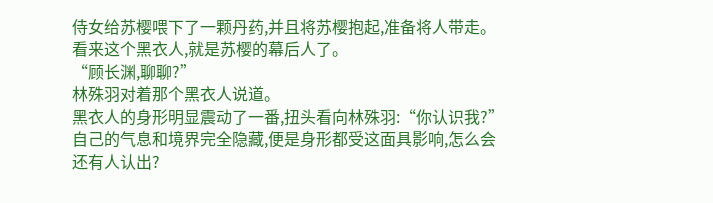侍女给苏樱喂下了一颗丹药,并且将苏樱抱起,准备将人带走。
看来这个黑衣人,就是苏樱的幕后人了。
“顾长渊,聊聊?”
林殊羽对着那个黑衣人说道。
黑衣人的身形明显震动了一番,扭头看向林殊羽:“你认识我?”
自己的气息和境界完全隐藏,便是身形都受这面具影响,怎么会还有人认出?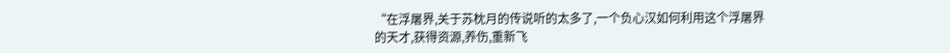“在浮屠界,关于苏枕月的传说听的太多了,一个负心汉如何利用这个浮屠界的天才,获得资源,养伤,重新飞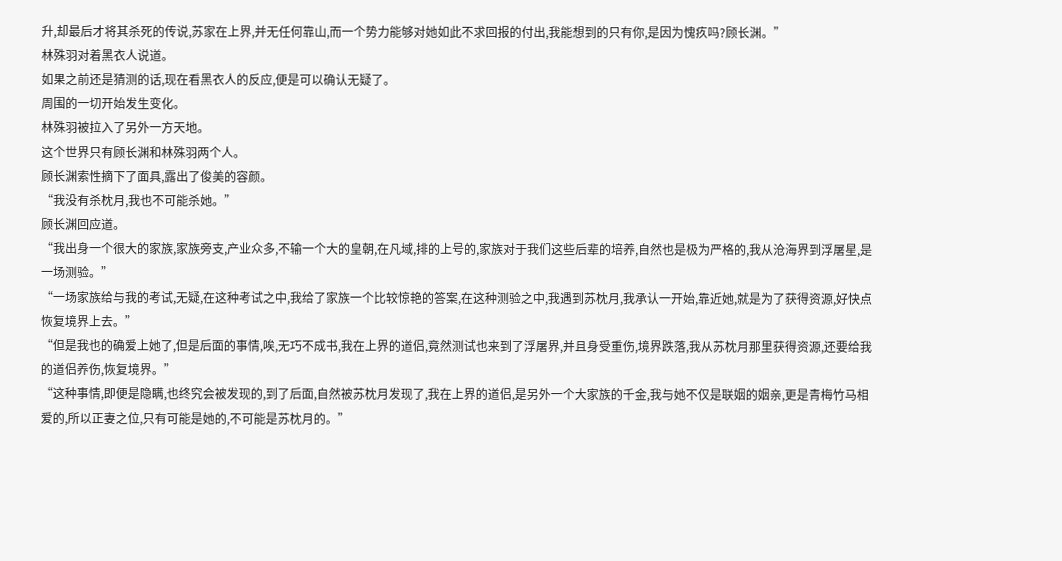升,却最后才将其杀死的传说,苏家在上界,并无任何靠山,而一个势力能够对她如此不求回报的付出,我能想到的只有你,是因为愧疚吗?顾长渊。”
林殊羽对着黑衣人说道。
如果之前还是猜测的话,现在看黑衣人的反应,便是可以确认无疑了。
周围的一切开始发生变化。
林殊羽被拉入了另外一方天地。
这个世界只有顾长渊和林殊羽两个人。
顾长渊索性摘下了面具,露出了俊美的容颜。
“我没有杀枕月,我也不可能杀她。”
顾长渊回应道。
“我出身一个很大的家族,家族旁支,产业众多,不输一个大的皇朝,在凡域,排的上号的,家族对于我们这些后辈的培养,自然也是极为严格的,我从沧海界到浮屠星,是一场测验。”
“一场家族给与我的考试,无疑,在这种考试之中,我给了家族一个比较惊艳的答案,在这种测验之中,我遇到苏枕月,我承认一开始,靠近她,就是为了获得资源,好快点恢复境界上去。”
“但是我也的确爱上她了,但是后面的事情,唉,无巧不成书,我在上界的道侣,竟然测试也来到了浮屠界,并且身受重伤,境界跌落,我从苏枕月那里获得资源,还要给我的道侣养伤,恢复境界。”
“这种事情,即便是隐瞒,也终究会被发现的,到了后面,自然被苏枕月发现了,我在上界的道侣,是另外一个大家族的千金,我与她不仅是联姻的姻亲,更是青梅竹马相爱的,所以正妻之位,只有可能是她的,不可能是苏枕月的。”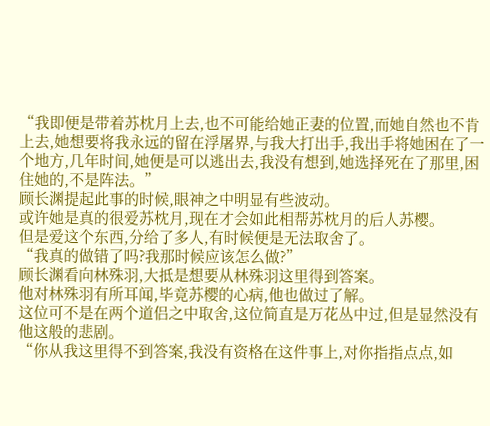“我即便是带着苏枕月上去,也不可能给她正妻的位置,而她自然也不肯上去,她想要将我永远的留在浮屠界,与我大打出手,我出手将她困在了一个地方,几年时间,她便是可以逃出去,我没有想到,她选择死在了那里,困住她的,不是阵法。”
顾长渊提起此事的时候,眼神之中明显有些波动。
或许她是真的很爱苏枕月,现在才会如此相帮苏枕月的后人苏樱。
但是爱这个东西,分给了多人,有时候便是无法取舍了。
“我真的做错了吗?我那时候应该怎么做?”
顾长渊看向林殊羽,大抵是想要从林殊羽这里得到答案。
他对林殊羽有所耳闻,毕竟苏樱的心病,他也做过了解。
这位可不是在两个道侣之中取舍,这位简直是万花丛中过,但是显然没有他这般的悲剧。
“你从我这里得不到答案,我没有资格在这件事上,对你指指点点,如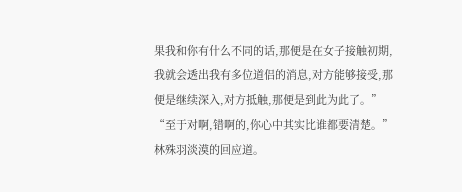果我和你有什么不同的话,那便是在女子接触初期,我就会透出我有多位道侣的消息,对方能够接受,那便是继续深入,对方抵触,那便是到此为此了。”
“至于对啊,错啊的,你心中其实比谁都要清楚。”
林殊羽淡漠的回应道。